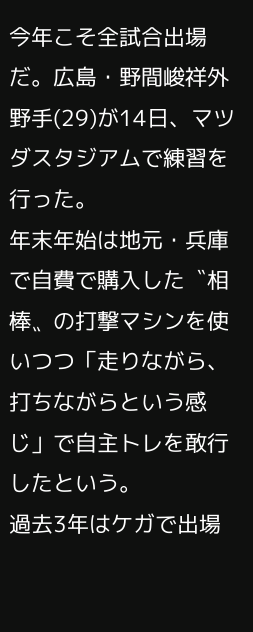今年こそ全試合出場だ。広島・野間峻祥外野手(29)が14日、マツダスタジアムで練習を行った。
年末年始は地元・兵庫で自費で購入した〝相棒〟の打撃マシンを使いつつ「走りながら、打ちながらという感じ」で自主トレを敢行したという。
過去3年はケガで出場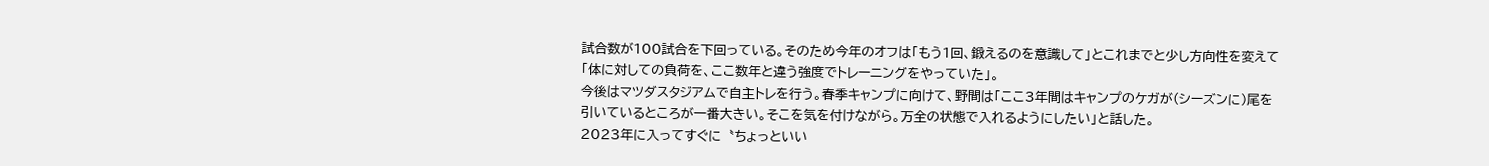試合数が100試合を下回っている。そのため今年のオフは「もう1回、鍛えるのを意識して」とこれまでと少し方向性を変えて「体に対しての負荷を、ここ数年と違う強度でトレーニングをやっていた」。
今後はマツダスタジアムで自主トレを行う。春季キャンプに向けて、野間は「ここ3年間はキャンプのケガが(シーズンに)尾を引いているところが一番大きい。そこを気を付けながら。万全の状態で入れるようにしたい」と話した。
2023年に入ってすぐに〝ちょっといい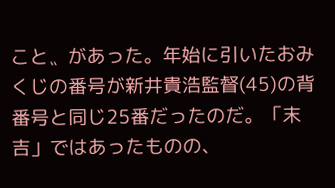こと〟があった。年始に引いたおみくじの番号が新井貴浩監督(45)の背番号と同じ25番だったのだ。「末吉」ではあったものの、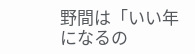野間は「いい年になるの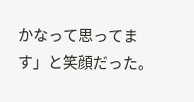かなって思ってます」と笑顔だった。